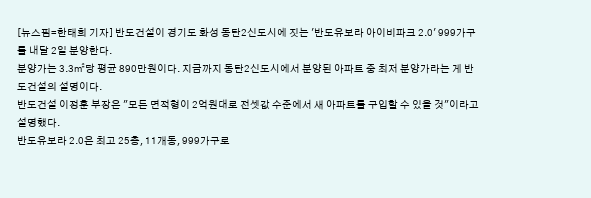[뉴스핌=한태희 기자] 반도건설이 경기도 화성 동탄2신도시에 짓는 '반도유보라 아이비파크 2.0' 999가구를 내달 2일 분양한다.
분양가는 3.3㎡당 평균 890만원이다. 지금까지 동탄2신도시에서 분양된 아파트 중 최저 분양가라는 게 반도건설의 설명이다.
반도건설 이정훈 부장은 "모든 면적형이 2억원대로 전셋값 수준에서 새 아파트를 구입할 수 있을 것"이라고 설명했다.
반도유보라 2.0은 최고 25층, 11개동, 999가구로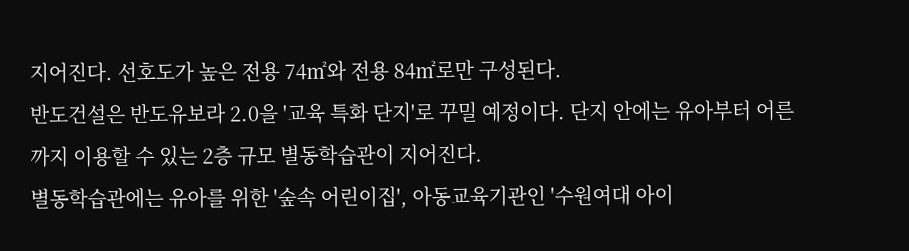지어진다. 선호도가 높은 전용 74㎡와 전용 84㎡로만 구성된다.
반도건설은 반도유보라 2.0을 '교육 특화 단지'로 꾸밀 예정이다. 단지 안에는 유아부터 어른까지 이용할 수 있는 2층 규모 별동학습관이 지어진다.
별동학습관에는 유아를 위한 '숲속 어린이집', 아동교육기관인 '수원여대 아이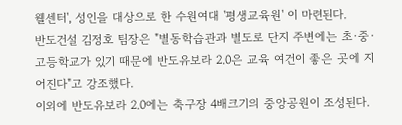웰센터', 성인을 대상으로 한 수원여대 '평생교육원' 이 마련된다.
반도건설 김정호 팀장은 "별동학습관과 별도로 단지 주변에는 초·중·고등학교가 있기 때문에 반도유보라 2.0은 교육 여건이 좋은 곳에 지어진다"고 강조했다.
이외에 반도유보라 2.0에는 축구장 4배크기의 중앙공원이 조성된다.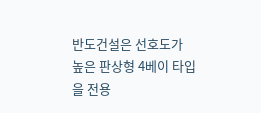반도건설은 선호도가 높은 판상형 4베이 타입을 전용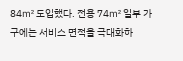84㎡ 도입했다. 전용 74㎡ 일부 가구에는 서비스 면적을 극대화하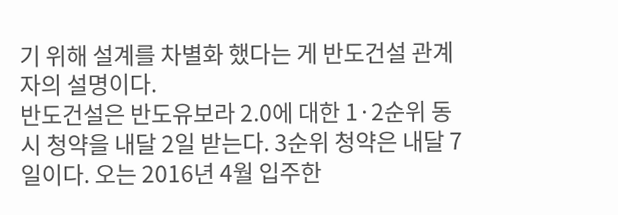기 위해 설계를 차별화 했다는 게 반도건설 관계자의 설명이다.
반도건설은 반도유보라 2.0에 대한 1·2순위 동시 청약을 내달 2일 받는다. 3순위 청약은 내달 7일이다. 오는 2016년 4월 입주한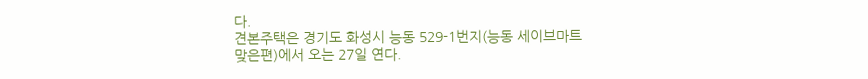다.
견본주택은 경기도 화성시 능동 529-1번지(능동 세이브마트 맞은편)에서 오는 27일 연다.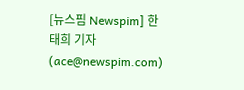[뉴스핌 Newspim] 한태희 기자 (ace@newspim.com)